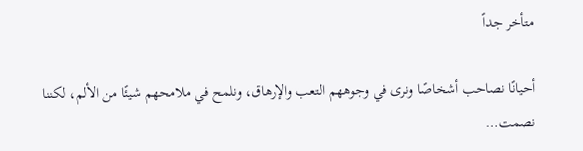متأخر جداً

أحيانًا نصاحب أشخاصًا ونرى في وجوههم التعب والإرهاق، ونلمح في ملامحهم شيئًا من الألم، لكننا نصمت…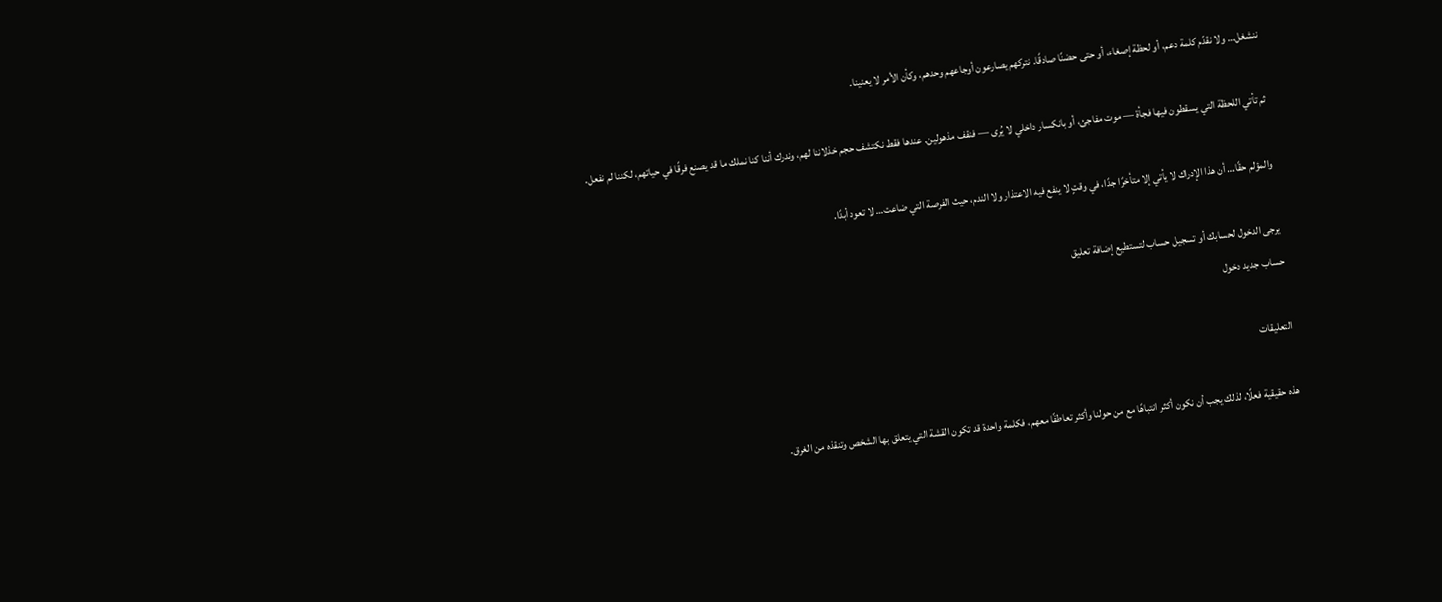ننشغل… ولا نقدّم كلمة دعم، أو لحظة إصغاء، أو حتى حضنًا صادقًا. نتركهم يصارعون أوجاعهم وحدهم، وكأن الأمر لا يعنينا.

ثم تأتي اللحظة التي يسقطون فيها فجأة — موت مفاجئ، أو بانكسار داخلي لا يُرى — فنقف مذهولين. عندها فقط نكتشف حجم خذلاننا لهم، وندرك أننا كنا نملك ما قد يصنع فرقًا في حياتهم، لكننا لم نفعل.

والمؤلم حقًا… أن هذا الإدراك لا يأتي إلا متأخرًا جدًا، في وقتٍ لا ينفع فيه الاعتذار ولا الندم، حيث الفرصة التي ضاعت… لا تعود أبدًا.

يرجى الدخول لحسابك أو تسجيل حساب لتستطيع إضافة تعليق
حساب جديد دخول

التعليقات

هذه حقيقية فعلًا، لذلك يجب أن نكون أكثر انتباهًا مع من حولنا وأكثر تعاطفًا معهم، فكلمة واحدة قد تكون القشة التي يتعلق بها الشخص وتنقذه من الغرق.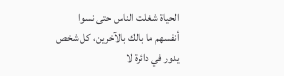الحياة شغلت الناس حتى نسوا أنفسهم ما بالك بالآخرين، كل شخص يدور في دائرة لا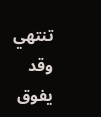تنتهي وقد يفوق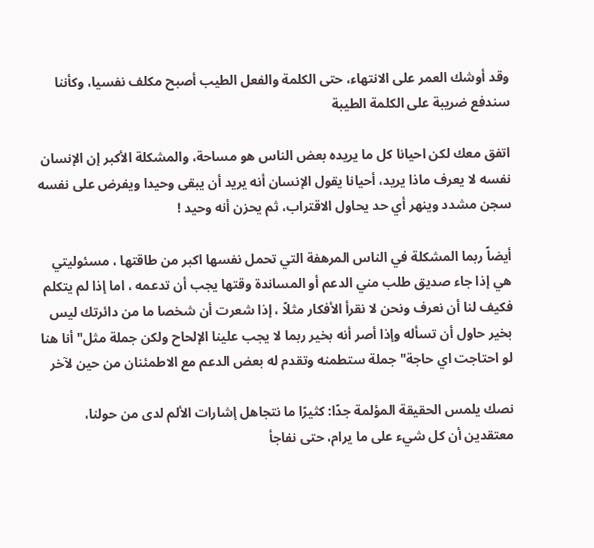وقد أوشك العمر على الانتهاء، حتى الكلمة والفعل الطيب أصبح مكلف نفسيا، وكأننا سندفع ضريبة على الكلمة الطيبة

اتفق معك لكن احيانا كل ما يريده بعض الناس هو مساحة، والمشكلة الأكبر إن الإنسان نفسه لا يعرف ماذا يريد، أحيانا يقول الإنسان أنه يريد أن يبقى وحيدا ويفرض على نفسه سجن مشدد وينهر أي حد يحاول الاقتراب، ثم يحزن أنه وحيد !

أيضاً ربما المشكلة في الناس المرهفة التي تحمل نفسها اكبر من طاقتها ، مسئوليتي هي إذا جاء صديق طلب مني الدعم أو المساندة وقتها يجب أن تدعمه ، اما إذا لم يتكلم فكيف لنا أن نعرف ونحن لا نقرأ الأفكار مثلاً ، إذا شعرت أن شخصا ما من دائرتك ليس بخير حاول أن تسأله وإذا أصر أنه بخير ربما لا يجب علينا الإلحاح ولكن جملة مثل" أنا هنا لو احتاجت اي حاجة" جملة ستطمنه وتقدم له بعض الدعم مع الاطمئنان من حين لآخر

نصك يلمس الحقيقة المؤلمة جدًا: كثيرًا ما نتجاهل إشارات الألم لدى من حولنا، معتقدين أن كل شيء على ما يرام، حتى نفاجأ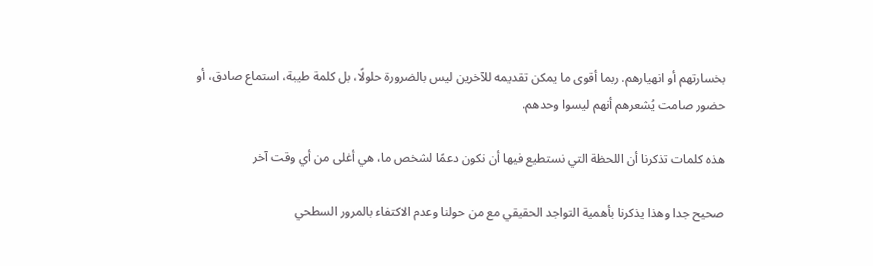بخسارتهم أو انهيارهم. ربما أقوى ما يمكن تقديمه للآخرين ليس بالضرورة حلولًا، بل كلمة طيبة، استماع صادق، أو حضور صامت يُشعرهم أنهم ليسوا وحدهم.

هذه كلمات تذكرنا أن اللحظة التي نستطيع فيها أن نكون دعمًا لشخص ما، هي أغلى من أي وقت آخر

صحيح جدا وهذا يذكرنا بأهمية التواجد الحقيقي مع من حولنا وعدم الاكتفاء بالمرور السطحي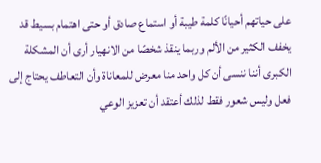على حياتهم أحيانًا كلمة طيبة أو استماع صادق أو حتى اهتمام بسيط قد يخفف الكثير من الألم وربما ينقذ شخصًا من الانهيار أرى أن المشكلة الكبرى أننا ننسى أن كل واحد منا معرض للمعاناة وأن التعاطف يحتاج إلى فعل وليس شعور فقط لذلك أعتقد أن تعزيز الوعي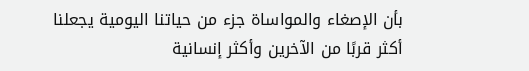بأن الإصغاء والمواساة جزء من حياتنا اليومية يجعلنا أكثر قربًا من الآخرين وأكثر إنسانية